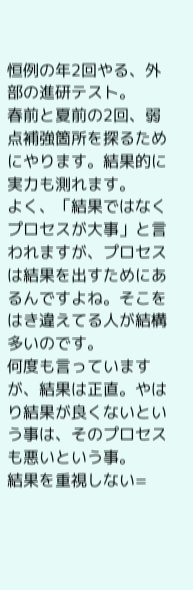恒例の年2回やる、外部の進研テスト。
春前と夏前の2回、弱点補強箇所を探るためにやります。結果的に実力も測れます。
よく、「結果ではなくプロセスが大事」と言われますが、プロセスは結果を出すためにあるんですよね。そこをはき違えてる人が結構多いのです。
何度も言っていますが、結果は正直。やはり結果が良くないという事は、そのプロセスも悪いという事。
結果を重視しない=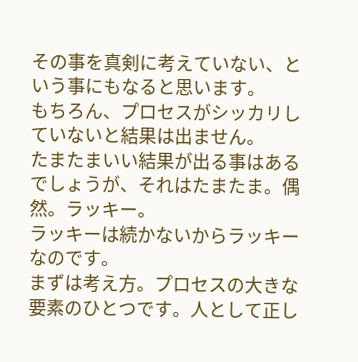その事を真剣に考えていない、という事にもなると思います。
もちろん、プロセスがシッカリしていないと結果は出ません。
たまたまいい結果が出る事はあるでしょうが、それはたまたま。偶然。ラッキー。
ラッキーは続かないからラッキーなのです。
まずは考え方。プロセスの大きな要素のひとつです。人として正し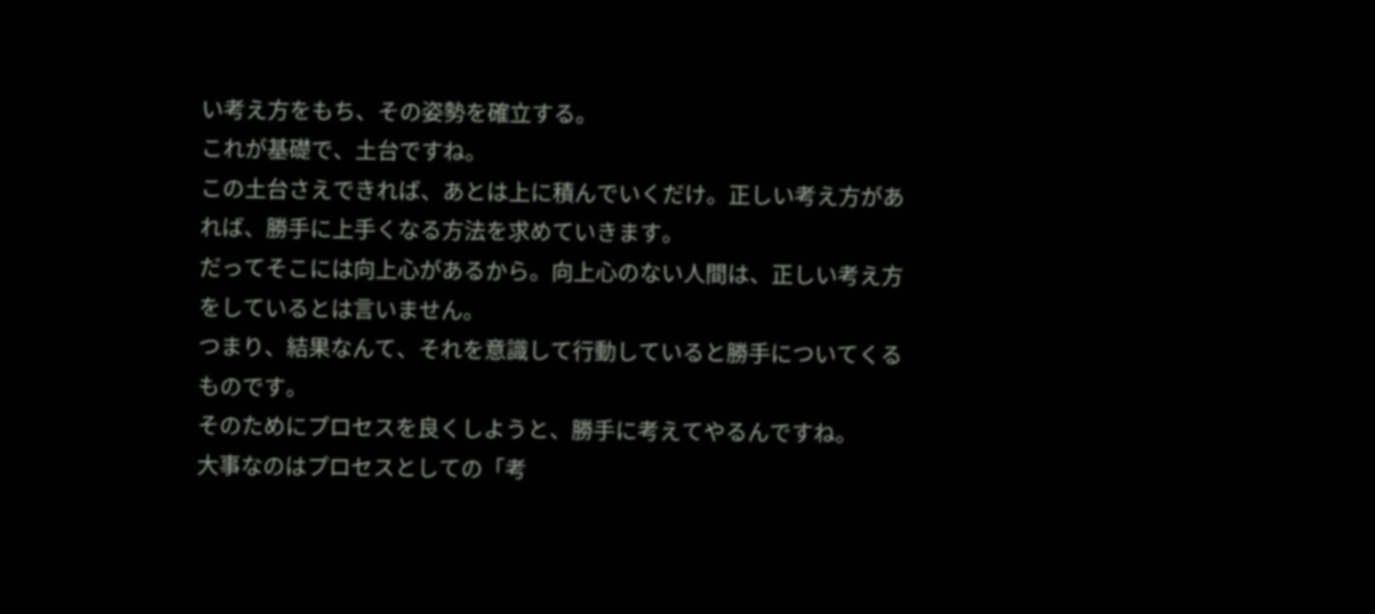い考え方をもち、その姿勢を確立する。
これが基礎で、土台ですね。
この土台さえできれば、あとは上に積んでいくだけ。正しい考え方があれば、勝手に上手くなる方法を求めていきます。
だってそこには向上心があるから。向上心のない人間は、正しい考え方をしているとは言いません。
つまり、結果なんて、それを意識して行動していると勝手についてくるものです。
そのためにプロセスを良くしようと、勝手に考えてやるんですね。
大事なのはプロセスとしての「考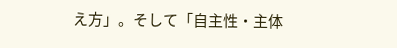え方」。そして「自主性・主体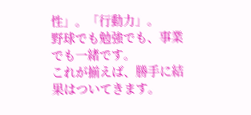性」。「行動力」。
野球でも勉強でも、事業でも一緒です。
これが揃えば、勝手に結果はついてきます。